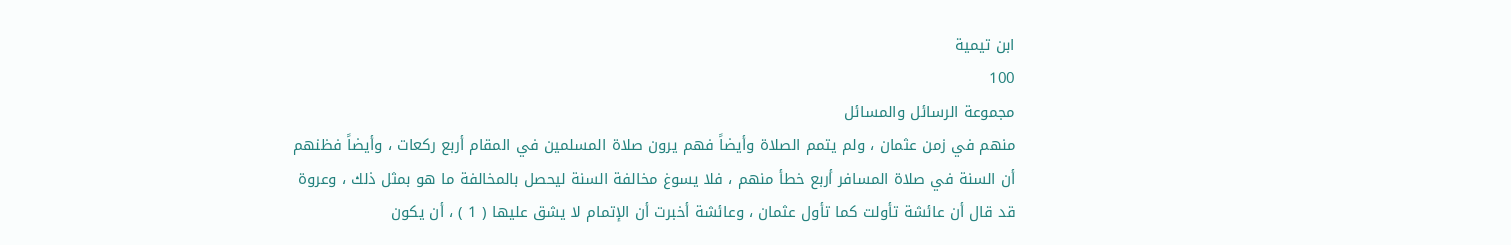ابن تيمية
100
مجموعة الرسائل والمسائل
منهم في زمن عثمان ، ولم يتمم الصلاة وأيضاً فهم يرون صلاة المسلمين في المقام أربع ركعات ، وأيضاً فظنهم أن السنة في صلاة المسافر أربع خطأ منهم ، فلا يسوغ مخالفة السنة ليحصل بالمخالفة ما هو بمثل ذلك ، وعروة قد قال أن عائشة تأولت كما تأول عثمان ، وعائشة أخبرت أن الإتمام لا يشق عليها ( 1 ) ، أن يكون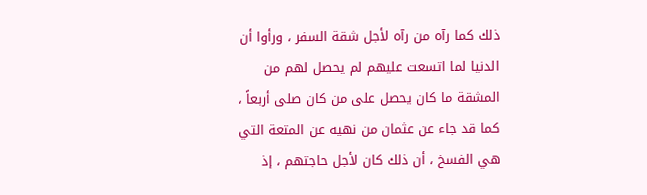ذلك كما رآه من رآه لأجل شقة السفر ، ورأوا أن الدنيا لما اتسعت عليهم لم يحصل لهم من المشقة ما كان يحصل على من كان صلى أربعاً ، كما قد جاء عن عثمان من نهيه عن المتعة التي هي الفسخ ، أن ذلك كان لأجل حاجتهم ، إذ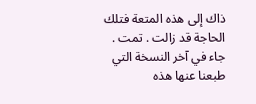ذاك إلى هذه المتعة فتلك الحاجة قد زالت . تمت . جاء في آخر النسخة التي طبعنا عنها هذه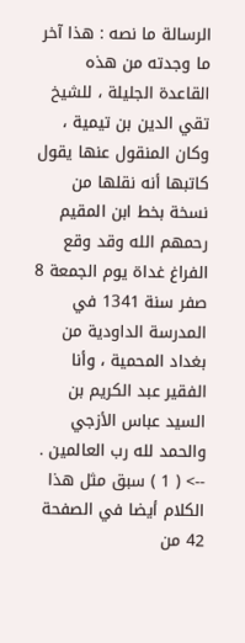الرسالة ما نصه : هذا آخر ما وجدته من هذه القاعدة الجليلة ، للشيخ تقي الدين بن تيمية ، وكان المنقول عنها يقول كاتبها أنه نقلها من نسخة بخط ابن المقيم رحمهم الله وقد وقع الفراغ غداة يوم الجمعة 8 صفر سنة 1341 في المدرسة الداودية من بغداد المحمية ، وأنا الفقير عبد الكريم بن السيد عباس الأزجي والحمد لله رب العالمين .
--> ( 1 ) سبق مثل هذا الكلام أيضا في الصفحة 42 من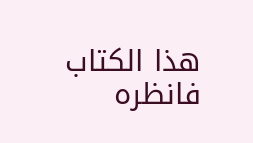هذا الكتاب فانظره